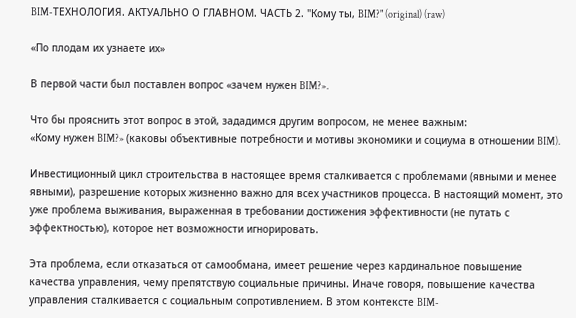BIM-ТЕХНОЛОГИЯ. АКТУАЛЬНО О ГЛАВНОМ. ЧАСТЬ 2. "Кому ты, BIM?" (original) (raw)

«По плодам их узнаете их»

В первой части был поставлен вопрос «зачем нужен BIM?».

Что бы прояснить этот вопрос в этой, зададимся другим вопросом, не менее важным:
«Кому нужен BIM?» (каковы объективные потребности и мотивы экономики и социума в отношении BIM).

Инвестиционный цикл строительства в настоящее время сталкивается с проблемами (явными и менее явными), разрешение которых жизненно важно для всех участников процесса. В настоящий момент, это уже проблема выживания, выраженная в требовании достижения эффективности (не путать с эффектностью), которое нет возможности игнорировать.

Эта проблема, если отказаться от самообмана, имеет решение через кардинальное повышение качества управления, чему препятствую социальные причины. Иначе говоря, повышение качества управления сталкивается с социальным сопротивлением. В этом контексте BIM-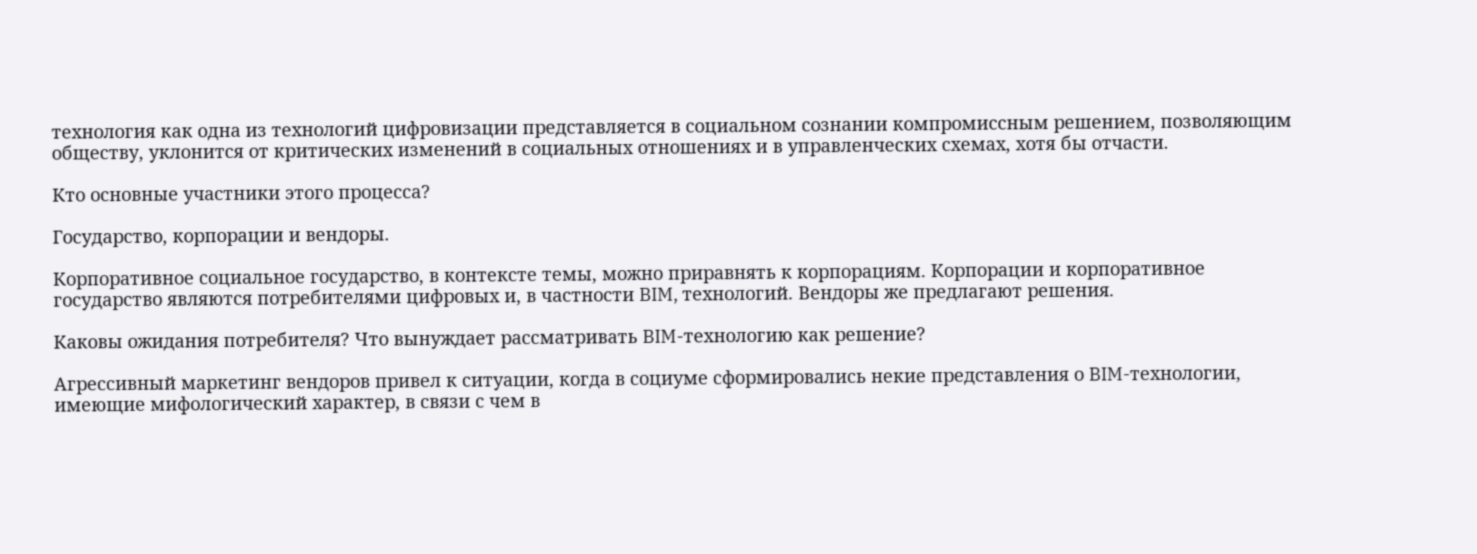технология как одна из технологий цифровизации представляется в социальном сознании компромиссным решением, позволяющим обществу, уклонится от критических изменений в социальных отношениях и в управленческих схемах, хотя бы отчасти.

Кто основные участники этого процесса?

Государство, корпорации и вендоры.

Корпоративное социальное государство, в контексте темы, можно приравнять к корпорациям. Корпорации и корпоративное государство являются потребителями цифровых и, в частности BIM, технологий. Вендоры же предлагают решения.

Каковы ожидания потребителя? Что вынуждает рассматривать BIM-технологию как решение?

Агрессивный маркетинг вендоров привел к ситуации, когда в социуме сформировались некие представления о BIM-технологии, имеющие мифологический характер, в связи с чем в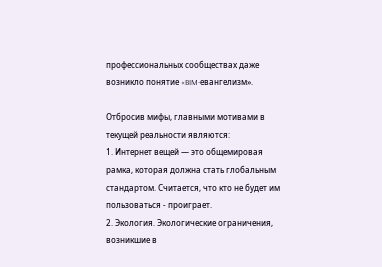профессиональных сообществах даже возникло понятие «BIM-евангелизм».

Отбросив мифы, главными мотивами в текущей реальности являются:
1. Интернет вещей — это общемировая рамка, которая должна стать глобальным стандартом. Считается, что кто не будет им пользоваться - проиграет.
2. Экология. Экологические ограничения, возникшие в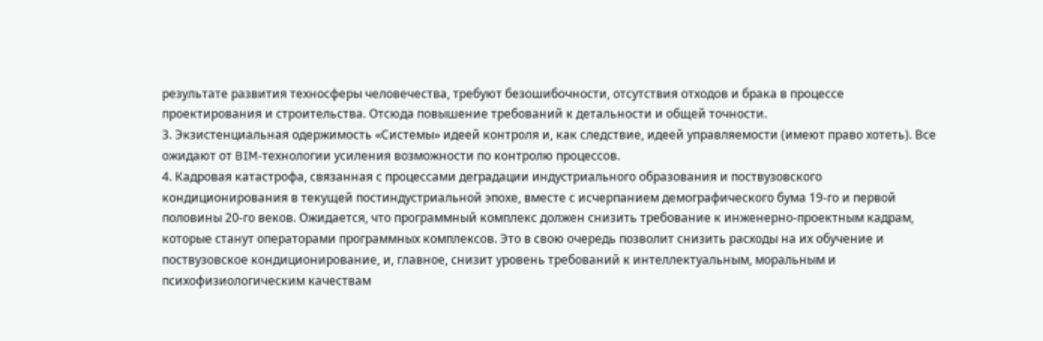результате развития техносферы человечества, требуют безошибочности, отсутствия отходов и брака в процессе проектирования и строительства. Отсюда повышение требований к детальности и общей точности.
3. Экзистенциальная одержимость «Системы» идеей контроля и, как следствие, идеей управляемости (имеют право хотеть). Все ожидают от BIM-технологии усиления возможности по контролю процессов.
4. Кадровая катастрофа, связанная с процессами деградации индустриального образования и поствузовского кондиционирования в текущей постиндустриальной эпохе, вместе с исчерпанием демографического бума 19-го и первой половины 20-го веков. Ожидается, что программный комплекс должен снизить требование к инженерно-проектным кадрам, которые станут операторами программных комплексов. Это в свою очередь позволит снизить расходы на их обучение и поствузовское кондиционирование, и, главное, снизит уровень требований к интеллектуальным, моральным и психофизиологическим качествам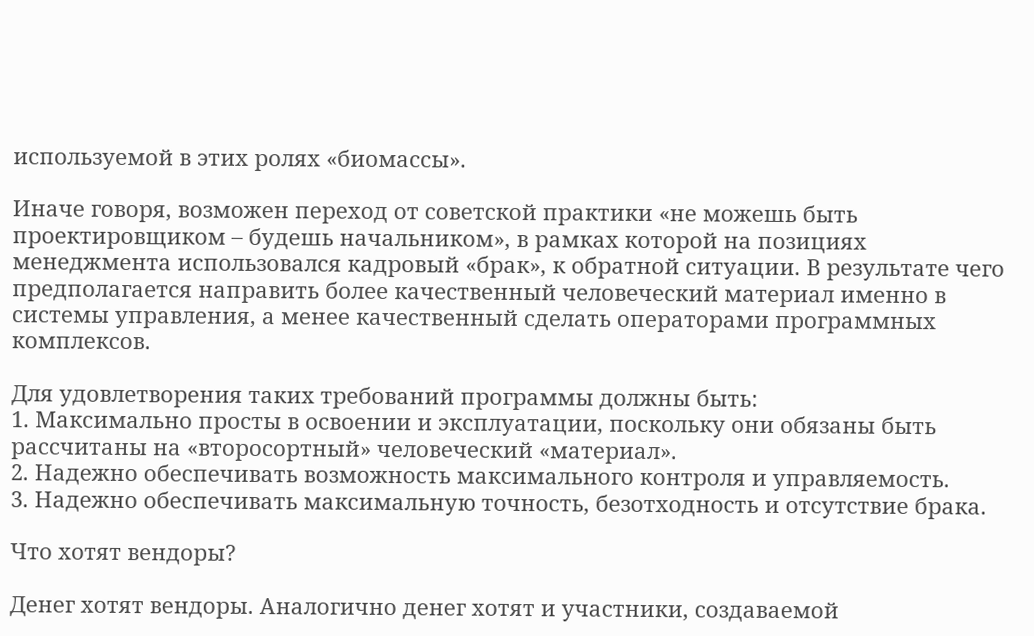используемой в этих ролях «биомассы».

Иначе говоря, возможен переход от советской практики «не можешь быть проектировщиком – будешь начальником», в рамках которой на позициях менеджмента использовался кадровый «брак», к обратной ситуации. В результате чего предполагается направить более качественный человеческий материал именно в системы управления, а менее качественный сделать операторами программных комплексов.

Для удовлетворения таких требований программы должны быть:
1. Максимально просты в освоении и эксплуатации, поскольку они обязаны быть рассчитаны на «второсортный» человеческий «материал».
2. Надежно обеспечивать возможность максимального контроля и управляемость.
3. Надежно обеспечивать максимальную точность, безотходность и отсутствие брака.

Что хотят вендоры?

Денег хотят вендоры. Аналогично денег хотят и участники, создаваемой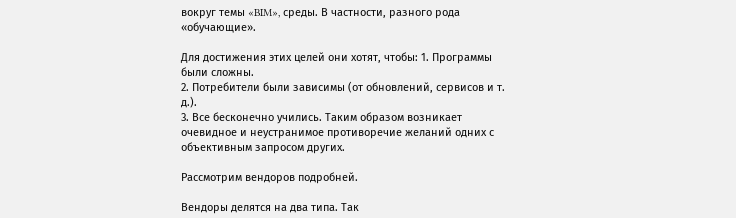вокруг темы «BIM», среды. В частности, разного рода «обучающие».

Для достижения этих целей они хотят, чтобы: 1. Программы были сложны.
2. Потребители были зависимы (от обновлений, сервисов и т. д.).
3. Все бесконечно учились. Таким образом возникает очевидное и неустранимое противоречие желаний одних с объективным запросом других.

Рассмотрим вендоров подробней.

Вендоры делятся на два типа. Так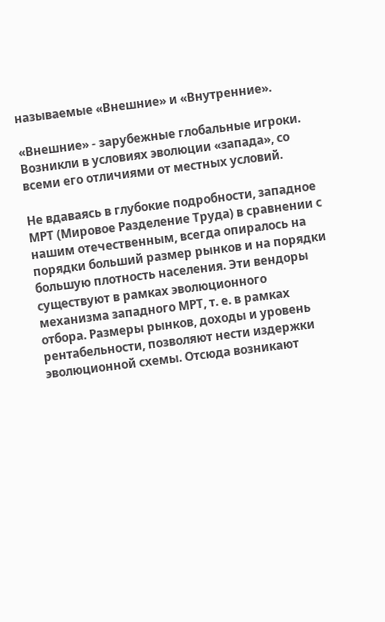называемые «Внешние» и «Внутренние».

«Внешние» - зарубежные глобальные игроки. Возникли в условиях эволюции «запада», со всеми его отличиями от местных условий.

Не вдаваясь в глубокие подробности, западное МРТ (Мировое Разделение Труда) в сравнении с нашим отечественным, всегда опиралось на порядки больший размер рынков и на порядки большую плотность населения. Эти вендоры существуют в рамках эволюционного механизма западного МРТ, т. е. в рамках отбора. Размеры рынков, доходы и уровень рентабельности, позволяют нести издержки эволюционной схемы. Отсюда возникают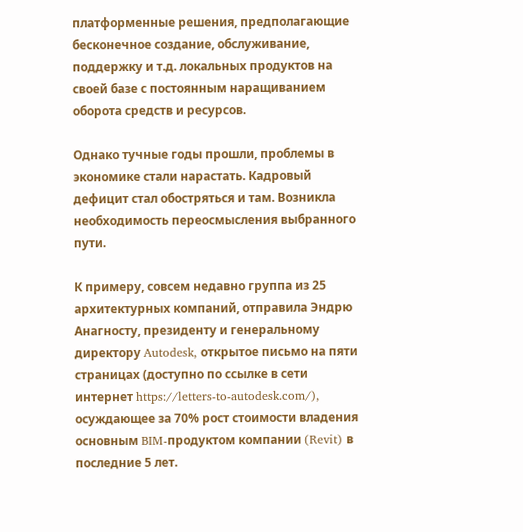платформенные решения, предполагающие бесконечное создание, обслуживание, поддержку и т.д. локальных продуктов на своей базе с постоянным наращиванием оборота средств и ресурсов.

Однако тучные годы прошли, проблемы в экономике стали нарастать. Кадровый дефицит стал обостряться и там. Возникла необходимость переосмысления выбранного пути.

К примеру, совсем недавно группа из 25 архитектурных компаний, отправила Эндрю Анагносту, президенту и генеральному директору Autodesk, открытое письмо на пяти страницах (доступно по ссылке в сети интернет https://letters-to-autodesk.com/), осуждающее за 70% рост стоимости владения основным BIM-продуктом компании (Revit) в последние 5 лет.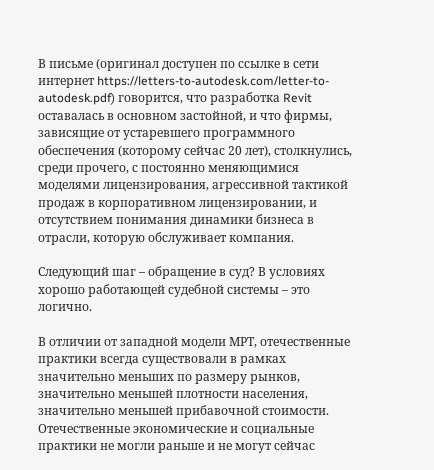В письме (оригинал доступен по ссылке в сети интернет https://letters-to-autodesk.com/letter-to-autodesk.pdf) говорится, что разработка Revit оставалась в основном застойной, и что фирмы, зависящие от устаревшего программного обеспечения (которому сейчас 20 лет), столкнулись, среди прочего, с постоянно меняющимися моделями лицензирования, агрессивной тактикой продаж в корпоративном лицензировании, и отсутствием понимания динамики бизнеса в отрасли, которую обслуживает компания.

Следующий шаг – обращение в суд? В условиях хорошо работающей судебной системы – это логично.

В отличии от западной модели МРТ, отечественные практики всегда существовали в рамках значительно меньших по размеру рынков, значительно меньшей плотности населения, значительно меньшей прибавочной стоимости. Отечественные экономические и социальные практики не могли раньше и не могут сейчас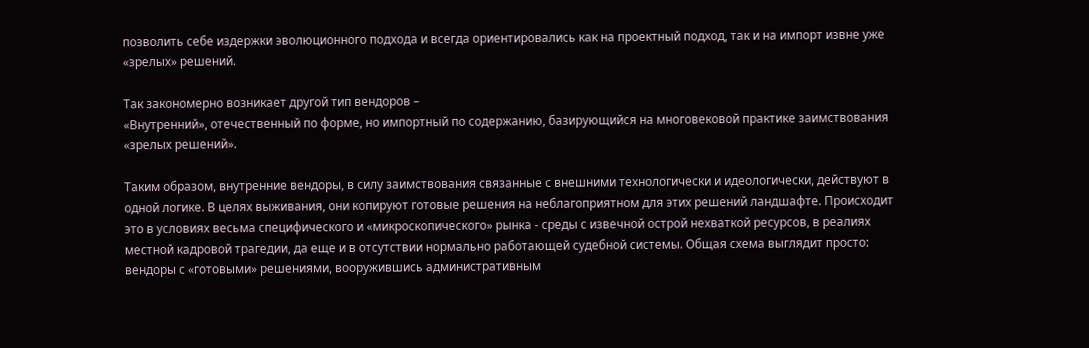позволить себе издержки эволюционного подхода и всегда ориентировались как на проектный подход, так и на импорт извне уже «зрелых» решений.

Так закономерно возникает другой тип вендоров –
«Внутренний», отечественный по форме, но импортный по содержанию, базирующийся на многовековой практике заимствования «зрелых решений».

Таким образом, внутренние вендоры, в силу заимствования связанные с внешними технологически и идеологически, действуют в одной логике. В целях выживания, они копируют готовые решения на неблагоприятном для этих решений ландшафте. Происходит это в условиях весьма специфического и «микроскопического» рынка - среды с извечной острой нехваткой ресурсов, в реалиях местной кадровой трагедии, да еще и в отсутствии нормально работающей судебной системы. Общая схема выглядит просто: вендоры с «готовыми» решениями, вооружившись административным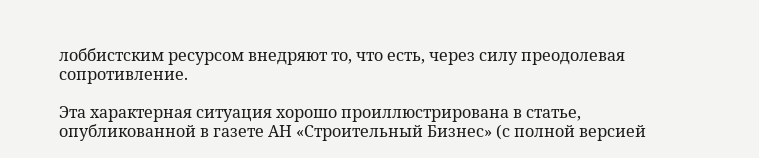лоббистским ресурсом внедряют то, что есть, через силу преодолевая сопротивление.

Эта характерная ситуация хорошо проиллюстрирована в статье, опубликованной в газете АН «Строительный Бизнес» (с полной версией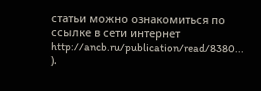статьи можно ознакомиться по ссылке в сети интернет http://ancb.ru/publication/read/8380... ).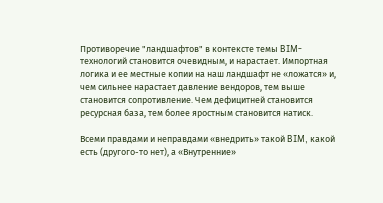Противоречие "ландшафтов" в контексте темы BIM-технологий становится очевидным, и нарастает. Импортная логика и ее местные копии на наш ландшафт не «ложатся» и, чем сильнее нарастает давление вендоров, тем выше становится сопротивление. Чем дефицитней становится ресурсная база, тем более яростным становится натиск.

Всеми правдами и неправдами «внедрить» такой BIM, какой есть (другого-то нет), а «Внутренние»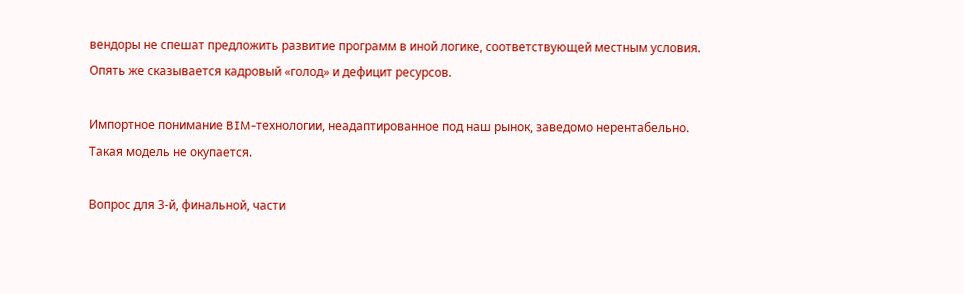вендоры не спешат предложить развитие программ в иной логике, соответствующей местным условия. Опять же сказывается кадровый «голод» и дефицит ресурсов.

Импортное понимание BIM-технологии, неадаптированное под наш рынок, заведомо нерентабельно. Такая модель не окупается.

Вопрос для 3-й, финальной, части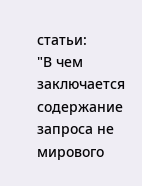статьи:
"В чем заключается содержание запроса не мирового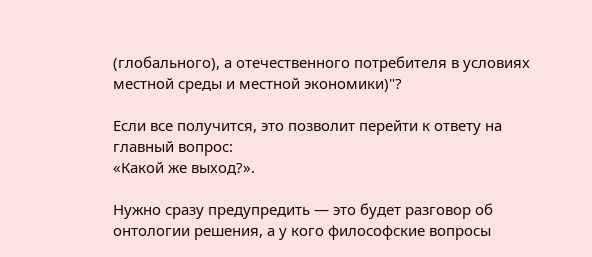(глобального), а отечественного потребителя в условиях местной среды и местной экономики)"?

Если все получится, это позволит перейти к ответу на главный вопрос:
«Какой же выход?».

Нужно сразу предупредить — это будет разговор об онтологии решения, а у кого философские вопросы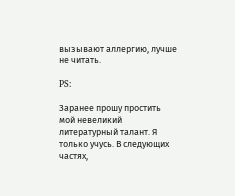вызывают аллергию, лучше не читать.

PS:

Заранее прошу простить мой невеликий литературный талант. Я только учусь. В следующих частях,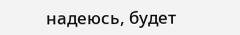надеюсь, будет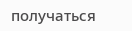получаться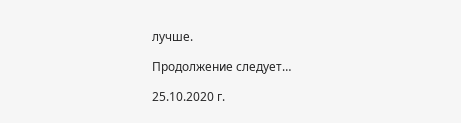лучше.

Продолжение следует…

25.10.2020 г.